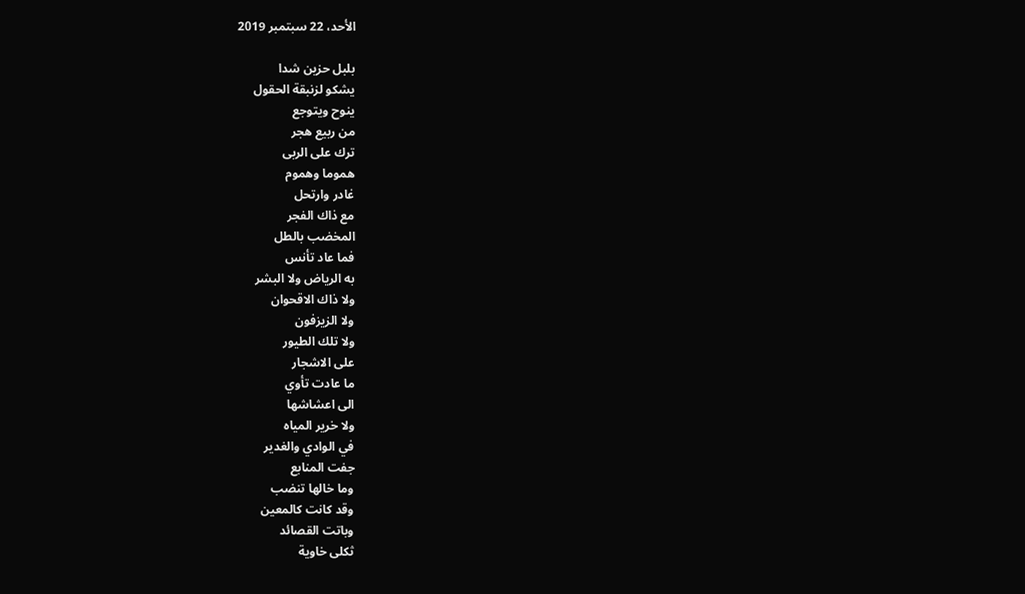الأحد، 22 سبتمبر 2019

بلبل حزين شدا
يشكو لزنبقة الحقول
ينوح ويتوجع
من ربيع هجر
ترك على الربى
هموما وهموم
غادر وارتحل
مع ذاك الفجر
المخضب بالطل
فما عاد تأنس
به الرياض ولا البشر
ولا ذاك الاقحوان
ولا الزيزفون
ولا تلك الطيور
على الاشجار
ما عادت تأوي
الى اعشاشها
ولا خرير المياه
في الوادي والغدير
جفت المنابع
وما خالها تنضب
وقد كانت كالمعين
وباتت القصائد
ثكلى خاوية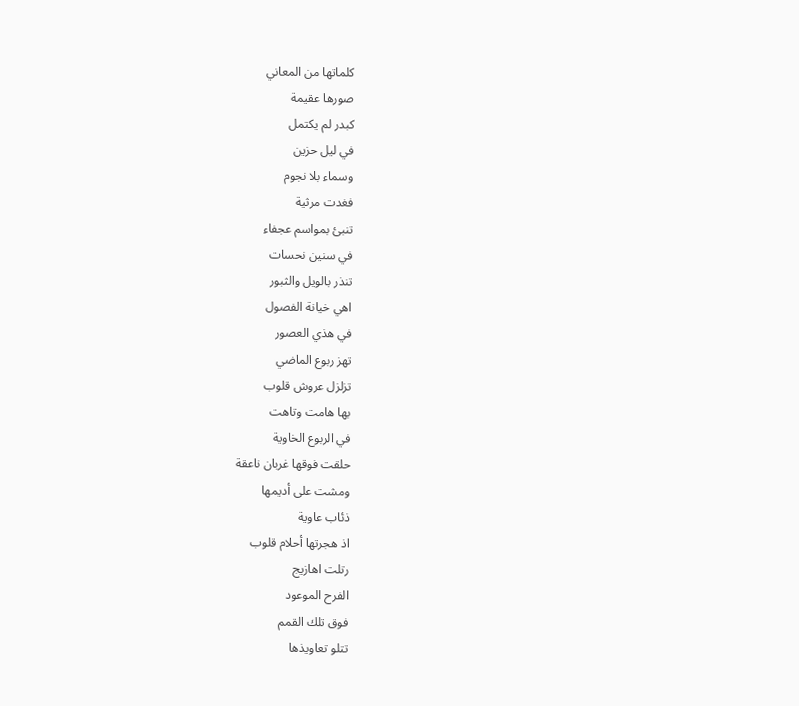كلماتها من المعاني
صورها عقيمة
كبدر لم يكتمل
في ليل حزين
وسماء بلا نجوم
فغدت مرثية
تنبئ بمواسم عجفاء
في سنين نحسات
تنذر بالويل والثبور
اهي خيانة الفصول
في هذي العصور
تهز ربوع الماضي
تزلزل عروش قلوب
بها هامت وتاهت
في الربوع الخاوية
حلقت فوقها غربان ناعقة
ومشت على أديمها
ذئاب عاوية
اذ هجرتها أحلام قلوب
رتلت اهازيج
الفرح الموعود
فوق تلك القمم
تتلو تعاويذها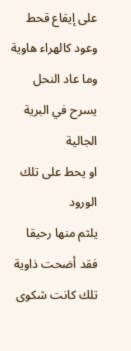على إيقاع قحط
وعود كالهراء هاوية
وما عاد النحل
يسرح في البرية الجالية
او يحط على تلك الورود
يلثم منها رحيقا
فقد أضحت ذاوية
تلك كانت شكوى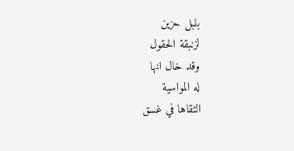بلبل حزين
لزنبقة الحقول
وقد خال انها
له المواسية
التقاها في غسق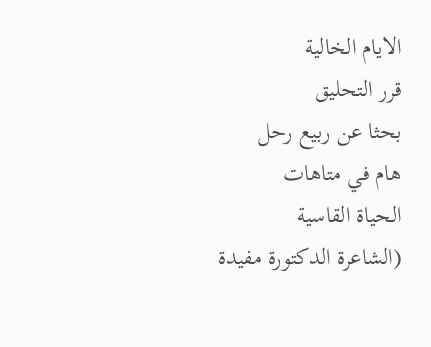الايام الخالية
قرر التحليق
بحثا عن ربيع رحل
هام في متاهات
الحياة القاسية
(الشاعرة الدكتورة مفيدة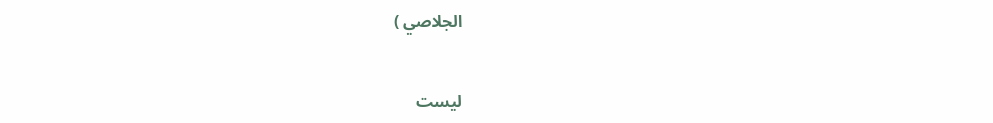الجلاصي )


ليست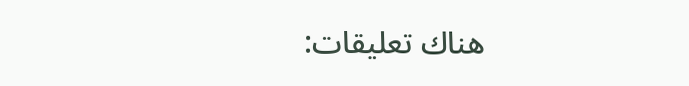هناك تعليقات: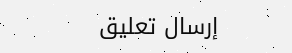إرسال تعليق